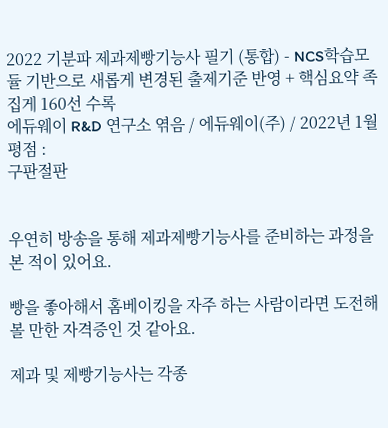2022 기분파 제과제빵기능사 필기 (통합) - NCS학습모듈 기반으로 새롭게 변경된 출제기준 반영 + 핵심요약 족집게 160선 수록
에듀웨이 R&D 연구소 엮음 / 에듀웨이(주) / 2022년 1월
평점 :
구판절판


우연히 방송을 통해 제과제빵기능사를 준비하는 과정을 본 적이 있어요.

빵을 좋아해서 홈베이킹을 자주 하는 사람이라면 도전해볼 만한 자격증인 것 같아요.

제과 및 제빵기능사는 각종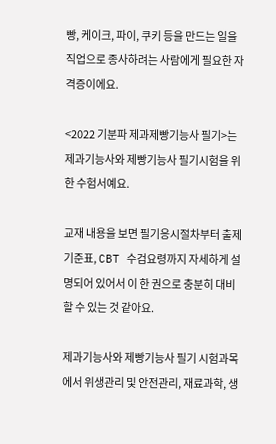빵, 케이크, 파이, 쿠키 등을 만드는 일을 직업으로 종사하려는 사람에게 필요한 자격증이에요.

<2022 기분파 제과제빵기능사 필기>는 제과기능사와 제빵기능사 필기시험을 위한 수험서예요.

교재 내용을 보면 필기응시절차부터 출제기준표, CBT 수검요령까지 자세하게 설명되어 있어서 이 한 권으로 충분히 대비할 수 있는 것 같아요.

제과기능사와 제빵기능사 필기 시험과목에서 위생관리 및 안전관리, 재료과학, 생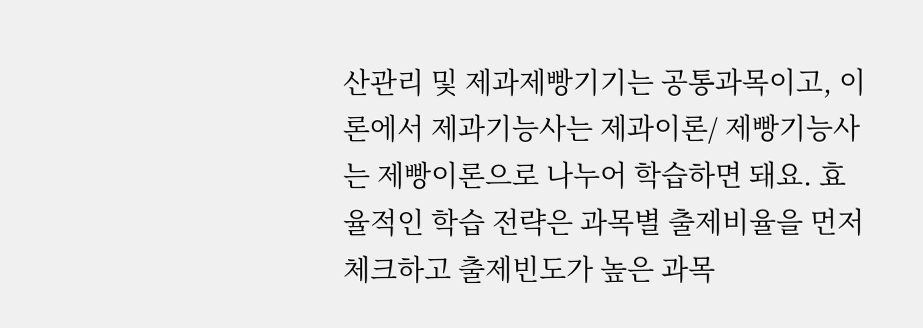산관리 및 제과제빵기기는 공통과목이고, 이론에서 제과기능사는 제과이론/ 제빵기능사는 제빵이론으로 나누어 학습하면 돼요. 효율적인 학습 전략은 과목별 출제비율을 먼저 체크하고 출제빈도가 높은 과목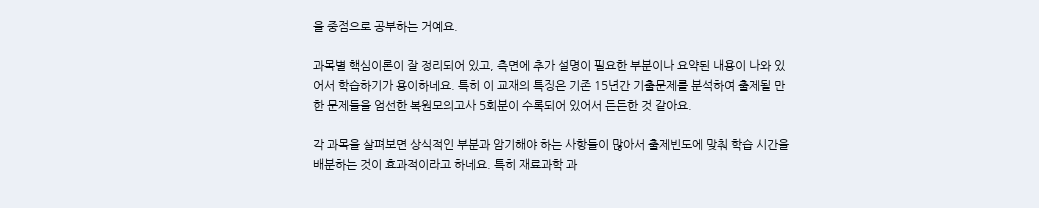을 중점으로 공부하는 거예요.

과목별 핵심이론이 잘 정리되어 있고, 측면에 추가 설명이 필요한 부분이나 요약된 내용이 나와 있어서 학습하기가 용이하네요. 특히 이 교재의 특징은 기존 15년간 기출문제를 분석하여 출제될 만한 문제들을 엄선한 복원모의고사 5회분이 수록되어 있어서 든든한 것 같아요.

각 과목을 살펴보면 상식적인 부분과 암기해야 하는 사항들이 많아서 출제빈도에 맞춰 학습 시간을 배분하는 것이 효과적이라고 하네요. 특히 재료과학 과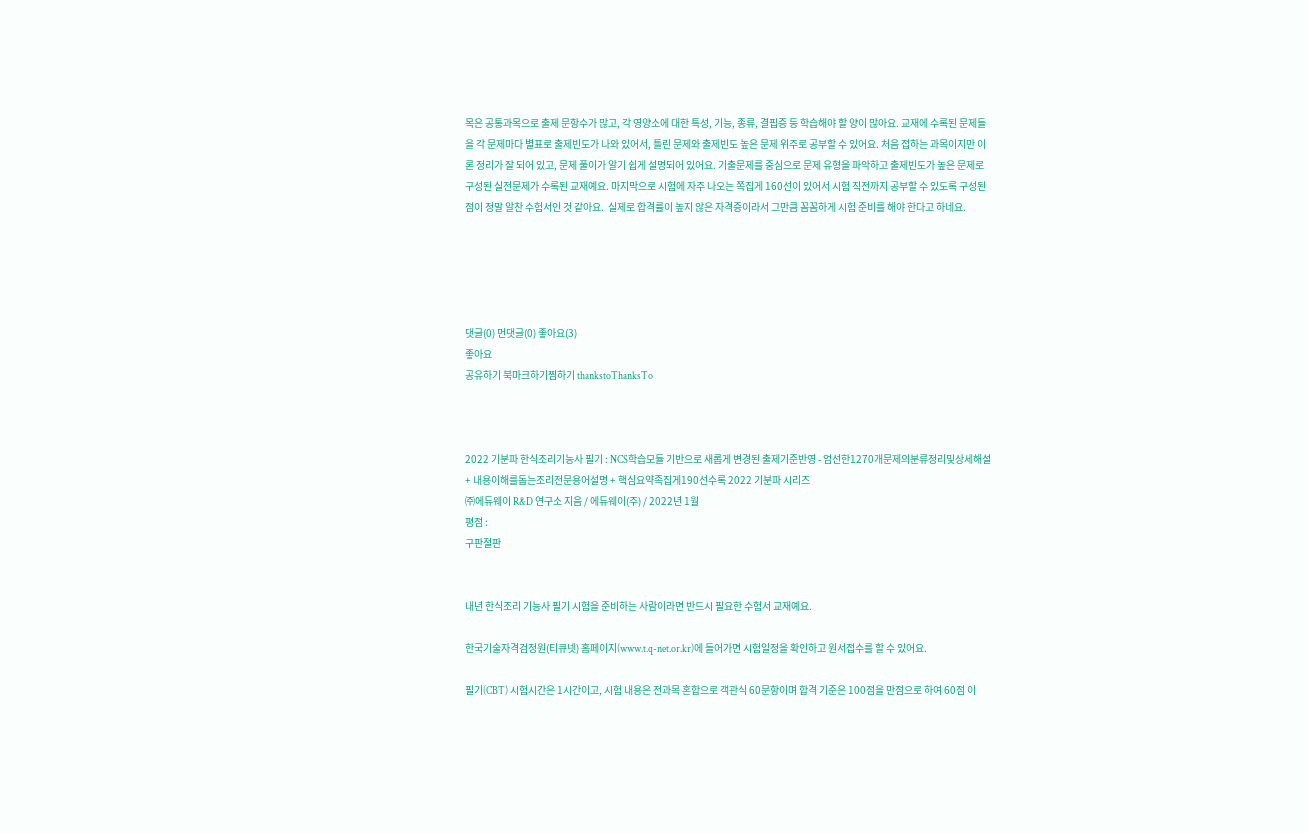목은 공통과목으로 출제 문항수가 많고, 각 영양소에 대한 특성, 기능, 종류, 결핍증 등 학습해야 할 양이 많아요. 교재에 수록된 문제들을 각 문제마다 별표로 출제빈도가 나와 있어서, 틀린 문제와 출제빈도 높은 문제 위주로 공부할 수 있어요. 처음 접하는 과목이지만 이론 정리가 잘 되어 있고, 문제 풀이가 알기 쉽게 설명되어 있어요. 기출문제를 중심으로 문제 유형을 파악하고 출제빈도가 높은 문제로 구성된 실전문제가 수록된 교재예요. 마지막으로 시험에 자주 나오는 쪽집게 160선이 있어서 시험 직전까지 공부할 수 있도록 구성된 점이 정말 알찬 수험서인 것 같아요.  실제로 합격률이 높지 않은 자격증이라서 그만큼 꼼꼼하게 시험 준비를 해야 한다고 하네요.





댓글(0) 먼댓글(0) 좋아요(3)
좋아요
공유하기 북마크하기찜하기 thankstoThanksTo



2022 기분파 한식조리기능사 필기 : NCS학습모듈 기반으로 새롭게 변경된 출제기준반영 - 엄선한1270개문제의분류정리및상세해설 + 내용이해를돕는조리전문용어설명 + 핵심요약족집게190선수록 2022 기분파 시리즈
㈜에듀웨이 R&D 연구소 지음 / 에듀웨이(주) / 2022년 1월
평점 :
구판절판


내년 한식조리 기능사 필기 시험을 준비하는 사람이라면 반드시 필요한 수험서 교재예요.

한국기술자격검정원(티큐넷) 홈페이지(www.t.q-net.or.kr)에 들어가면 시험일정을 확인하고 원서접수를 할 수 있어요.

필기(CBT) 시험시간은 1시간이고, 시험 내용은 전과목 혼합으로 객관식 60문항이며 합격 기준은 100점을 만점으로 하여 60점 이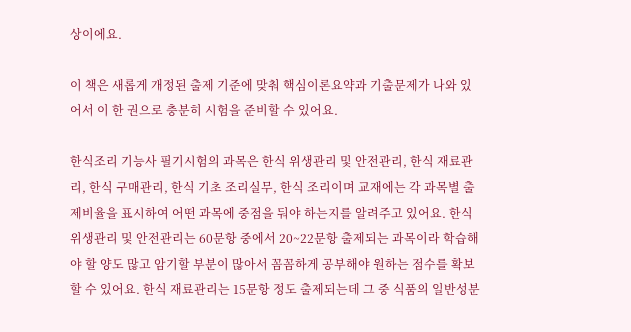상이에요.

이 책은 새롭게 개정된 출제 기준에 맞춰 핵심이론요약과 기출문제가 나와 있어서 이 한 권으로 충분히 시험을 준비할 수 있어요.

한식조리 기능사 필기시험의 과목은 한식 위생관리 및 안전관리, 한식 재료관리, 한식 구매관리, 한식 기초 조리실무, 한식 조리이며 교재에는 각 과목별 출제비율을 표시하여 어떤 과목에 중점을 둬야 하는지를 알려주고 있어요. 한식 위생관리 및 안전관리는 60문항 중에서 20~22문항 출제되는 과목이라 학습해야 할 양도 많고 암기할 부분이 많아서 꼼꼼하게 공부해야 원하는 점수를 확보할 수 있어요. 한식 재료관리는 15문항 정도 출제되는데 그 중 식품의 일반성분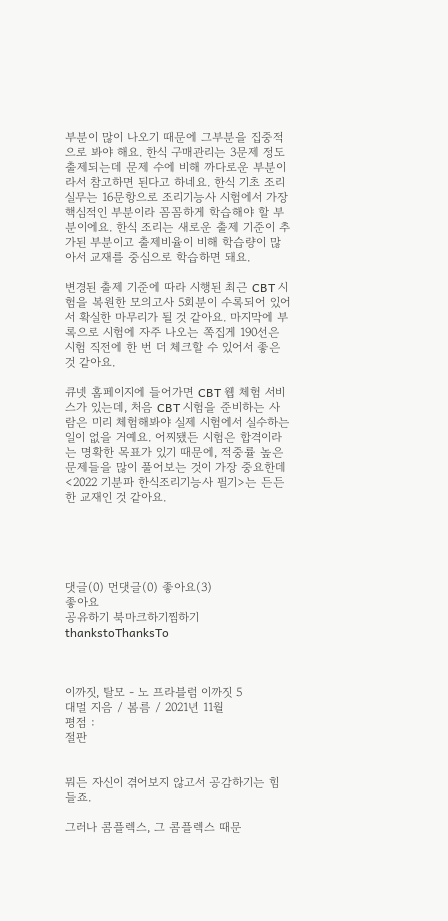부분이 많이 나오기 때문에 그부분을 집중적으로 봐야 해요. 한식 구매관리는 3문제 정도 출제되는데 문제 수에 비해 까다로운 부분이라서 참고하면 된다고 하네요. 한식 기초 조리실무는 16문항으로 조리기능사 시험에서 가장 핵심적인 부분이라 꼼꼼하게 학습해야 할 부분이에요. 한식 조리는 새로운 출제 기준이 추가된 부분이고 출제비율이 비해 학습량이 많아서 교재를 중심으로 학습하면 돼요.

변경된 출제 기준에 따라 시행된 최근 CBT 시험을 복원한 모의고사 5회분이 수록되어 있어서 확실한 마무리가 될 것 같아요. 마지막에 부록으로 시험에 자주 나오는 쪽집게 190선은 시험 직전에 한 번 더 체크할 수 있어서 좋은 것 같아요.

큐넷 홈페이지에 들어가면 CBT 웹 체험 서비스가 있는데, 처음 CBT 시험을 준비하는 사람은 미리 체험해봐야 실제 시험에서 실수하는 일이 없을 거예요. 어찌됐든 시험은 합격이라는 명확한 목표가 있기 때문에, 적중률 높은 문제들을 많이 풀어보는 것이 가장 중요한데 <2022 기분파 한식조리기능사 필기>는 든든한 교재인 것 같아요.





댓글(0) 먼댓글(0) 좋아요(3)
좋아요
공유하기 북마크하기찜하기 thankstoThanksTo



이까짓, 탈모 - 노 프라블럼 이까짓 5
대멀 지음 / 봄름 / 2021년 11월
평점 :
절판


뭐든 자신이 겪어보지 않고서 공감하기는 힘들죠.

그러나 콤플렉스, 그 콤플렉스 때문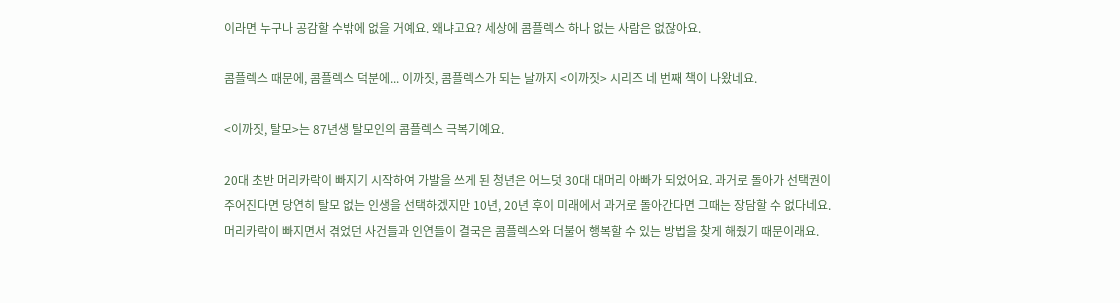이라면 누구나 공감할 수밖에 없을 거예요. 왜냐고요? 세상에 콤플렉스 하나 없는 사람은 없잖아요.

콤플렉스 때문에, 콤플렉스 덕분에... 이까짓, 콤플렉스가 되는 날까지 <이까짓> 시리즈 네 번째 책이 나왔네요.

<이까짓, 탈모>는 87년생 탈모인의 콤플렉스 극복기예요.

20대 초반 머리카락이 빠지기 시작하여 가발을 쓰게 된 청년은 어느덧 30대 대머리 아빠가 되었어요. 과거로 돌아가 선택권이 주어진다면 당연히 탈모 없는 인생을 선택하겠지만 10년, 20년 후이 미래에서 과거로 돌아간다면 그때는 장담할 수 없다네요. 머리카락이 빠지면서 겪었던 사건들과 인연들이 결국은 콤플렉스와 더불어 행복할 수 있는 방법을 찾게 해줬기 때문이래요.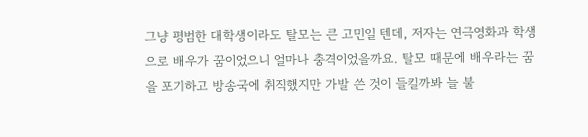그냥 평범한 대학생이라도 탈모는 큰 고민일 텐데, 저자는 연극영화과 학생으로 배우가 꿈이었으니 얼마나 충격이었을까요. 탈모 때문에 배우라는 꿈을 포기하고 방송국에 취직했지만 가발 쓴 것이 들킬까봐 늘 불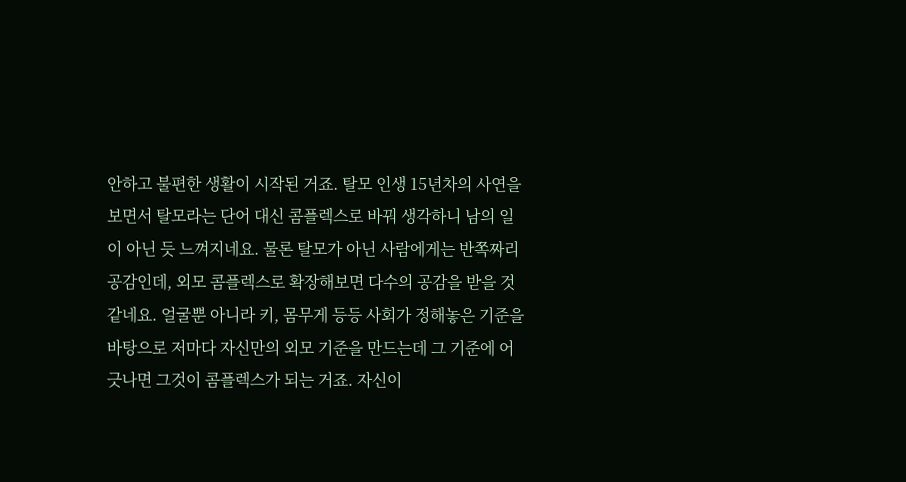안하고 불편한 생활이 시작된 거죠. 탈모 인생 15년차의 사연을 보면서 탈모라는 단어 대신 콤플렉스로 바꿔 생각하니 남의 일이 아닌 듯 느껴지네요. 물론 탈모가 아닌 사람에게는 반쪽짜리 공감인데, 외모 콤플렉스로 확장해보면 다수의 공감을 받을 것 같네요. 얼굴뿐 아니라 키, 몸무게 등등 사회가 정해놓은 기준을 바탕으로 저마다 자신만의 외모 기준을 만드는데 그 기준에 어긋나면 그것이 콤플렉스가 되는 거죠. 자신이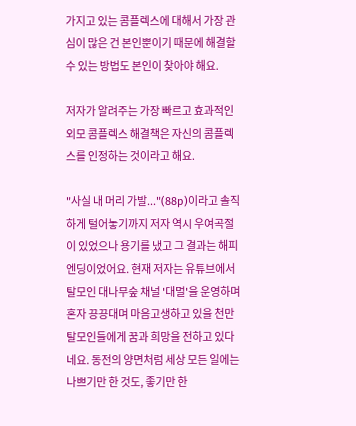가지고 있는 콤플렉스에 대해서 가장 관심이 많은 건 본인뿐이기 때문에 해결할 수 있는 방법도 본인이 찾아야 해요.

저자가 알려주는 가장 빠르고 효과적인 외모 콤플렉스 해결책은 자신의 콤플렉스를 인정하는 것이라고 해요.

"사실 내 머리 가발..."(88p)이라고 솔직하게 털어놓기까지 저자 역시 우여곡절이 있었으나 용기를 냈고 그 결과는 해피엔딩이었어요. 현재 저자는 유튜브에서 탈모인 대나무숲 채널 '대멀'을 운영하며 혼자 끙끙대며 마음고생하고 있을 천만 탈모인들에게 꿈과 희망을 전하고 있다네요. 동전의 양면처럼 세상 모든 일에는 나쁘기만 한 것도, 좋기만 한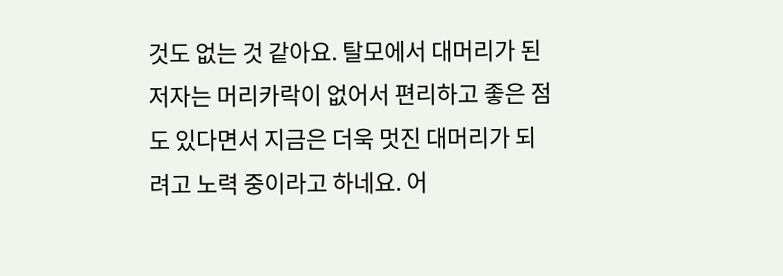것도 없는 것 같아요. 탈모에서 대머리가 된 저자는 머리카락이 없어서 편리하고 좋은 점도 있다면서 지금은 더욱 멋진 대머리가 되려고 노력 중이라고 하네요. 어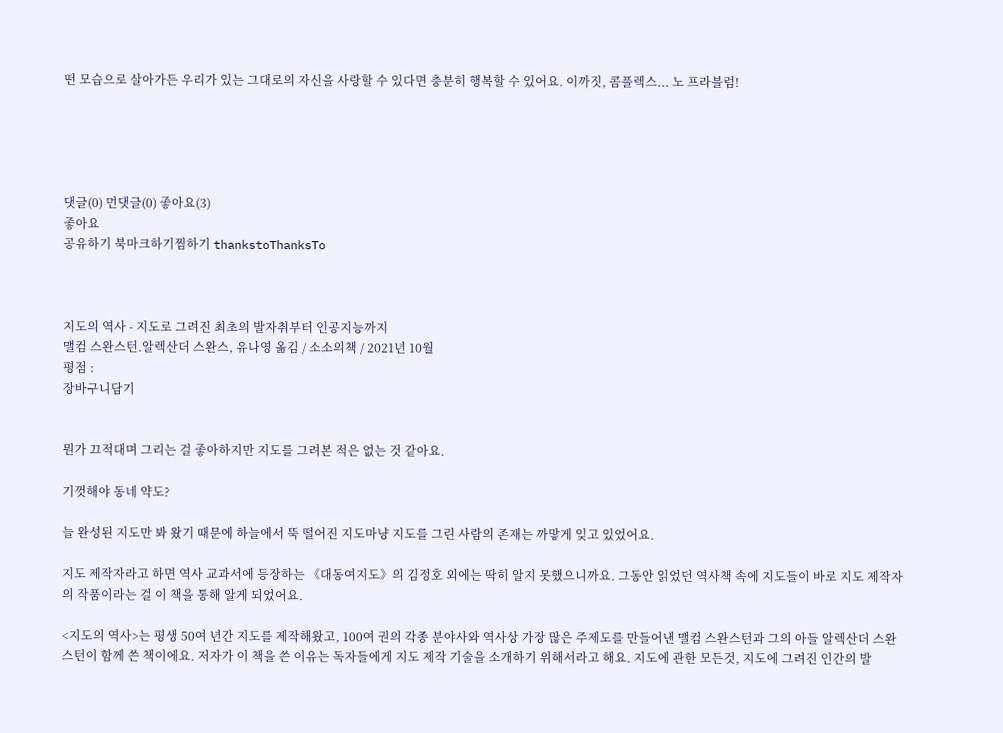떤 모습으로 살아가든 우리가 있는 그대로의 자신을 사랑할 수 있다면 충분히 행복할 수 있어요. 이까짓, 콤플렉스... 노 프라블럼!





댓글(0) 먼댓글(0) 좋아요(3)
좋아요
공유하기 북마크하기찜하기 thankstoThanksTo



지도의 역사 - 지도로 그려진 최초의 발자취부터 인공지능까지
맬컴 스완스턴.알렉산더 스완스, 유나영 옮김 / 소소의책 / 2021년 10월
평점 :
장바구니담기


뭔가 끄적대며 그리는 걸 좋아하지만 지도를 그려본 적은 없는 것 같아요.

기껏해야 동네 약도?

늘 완성된 지도만 봐 왔기 때문에 하늘에서 뚝 떨어진 지도마냥 지도를 그린 사람의 존재는 까맣게 잊고 있었어요.

지도 제작자라고 하면 역사 교과서에 등장하는 《대동여지도》의 김정호 외에는 딱히 알지 못했으니까요. 그동안 읽었던 역사책 속에 지도들이 바로 지도 제작자의 작품이라는 걸 이 책을 통해 알게 되었어요.

<지도의 역사>는 평생 50여 년간 지도를 제작해왔고, 100여 권의 각종 분야사와 역사상 가장 많은 주제도를 만들어낸 맬컴 스완스턴과 그의 아들 알렉산더 스완스턴이 함께 쓴 책이에요. 저자가 이 책을 쓴 이유는 독자들에게 지도 제작 기술을 소개하기 위해서라고 해요. 지도에 관한 모든것, 지도에 그려진 인간의 발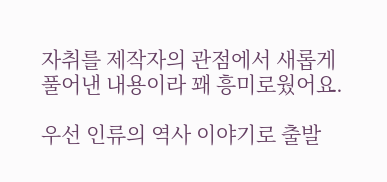자취를 제작자의 관점에서 새롭게 풀어낸 내용이라 꽤 흥미로웠어요.

우선 인류의 역사 이야기로 출발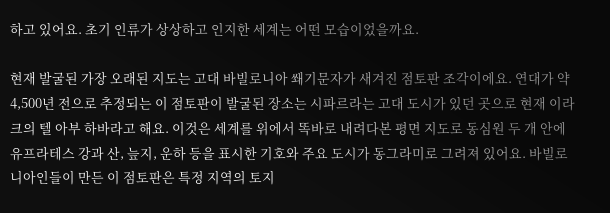하고 있어요. 초기 인류가 상상하고 인지한 세계는 어떤 모습이었을까요.

현재 발굴된 가장 오래된 지도는 고대 바빌로니아 쐐기문자가 새겨진 점토판 조각이에요. 연대가 약 4,500년 전으로 추정되는 이 점토판이 발굴된 장소는 시파르라는 고대 도시가 있던 곳으로 현재 이라크의 텔 아부 하바라고 해요. 이것은 세계를 위에서 똑바로 내려다본 평면 지도로 동심원 두 개 안에 유프라테스 강과 산, 늪지, 운하 등을 표시한 기호와 주요 도시가 동그라미로 그려져 있어요. 바빌로니아인들이 만든 이 점토판은 특정 지역의 토지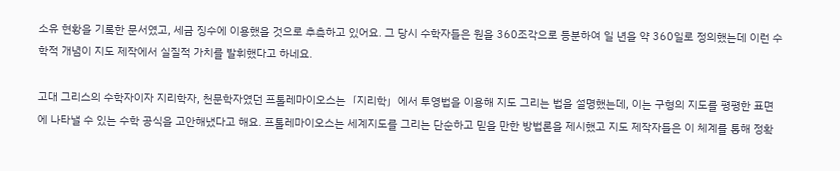소유 현황을 기록한 문서였고, 세금 징수에 이용했을 것으로 추측하고 있어요. 그 당시 수학자들은 원을 360조각으로 등분하여 일 년을 약 360일로 정의했는데 이런 수학적 개념이 지도 제작에서 실질적 가치를 발휘했다고 하네요.

고대 그리스의 수학자이자 지리학자, 천문학자였던 프톨레마이오스는「지리학」에서 투영법을 이용해 지도 그리는 법을 설명했는데, 이는 구형의 지도를 평평한 표면에 나타낼 수 있는 수학 공식을 고안해냈다고 해요. 프톨레마이오스는 세계지도를 그리는 단순하고 믿을 만한 방법론을 제시했고 지도 제작자들은 이 체계를 통해 정확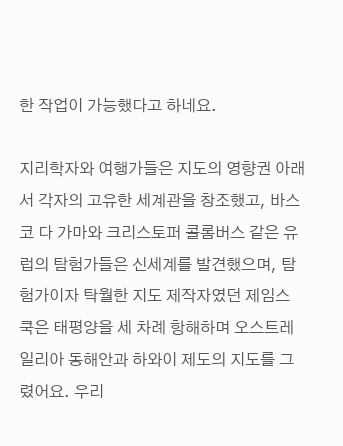한 작업이 가능했다고 하네요.

지리학자와 여행가들은 지도의 영향권 아래서 각자의 고유한 세계관을 창조했고, 바스코 다 가마와 크리스토퍼 콜롬버스 같은 유럽의 탐험가들은 신세계를 발견했으며, 탐험가이자 탁월한 지도 제작자였던 제임스 쿡은 태평양을 세 차례 항해하며 오스트레일리아 동해안과 하와이 제도의 지도를 그렸어요. 우리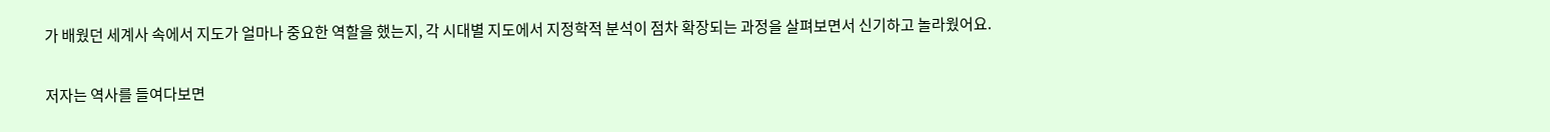가 배웠던 세계사 속에서 지도가 얼마나 중요한 역할을 했는지, 각 시대별 지도에서 지정학적 분석이 점차 확장되는 과정을 살펴보면서 신기하고 놀라웠어요.

저자는 역사를 들여다보면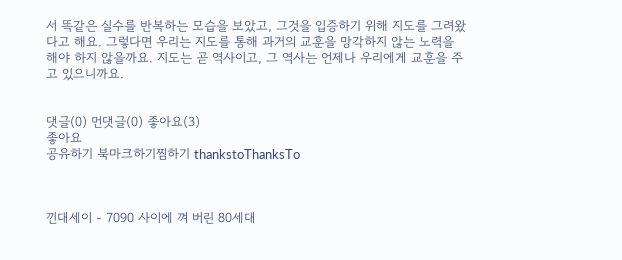서 똑같은 실수를 반복하는 모습을 보았고, 그것을 입증하기 위해 지도를 그려왔다고 해요. 그렇다면 우리는 지도를 통해 과거의 교훈을 망각하지 않는 노력을 해야 하지 않을까요. 지도는 곧 역사이고, 그 역사는 언제나 우리에게 교훈을 주고 있으니까요.


댓글(0) 먼댓글(0) 좋아요(3)
좋아요
공유하기 북마크하기찜하기 thankstoThanksTo



낀대세이 - 7090 사이에 껴 버린 80세대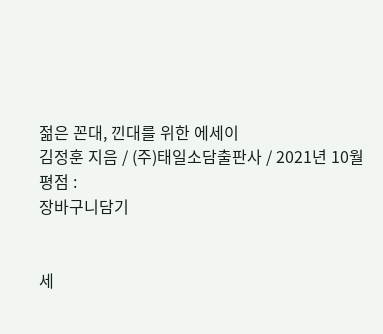젊은 꼰대, 낀대를 위한 에세이
김정훈 지음 / (주)태일소담출판사 / 2021년 10월
평점 :
장바구니담기


세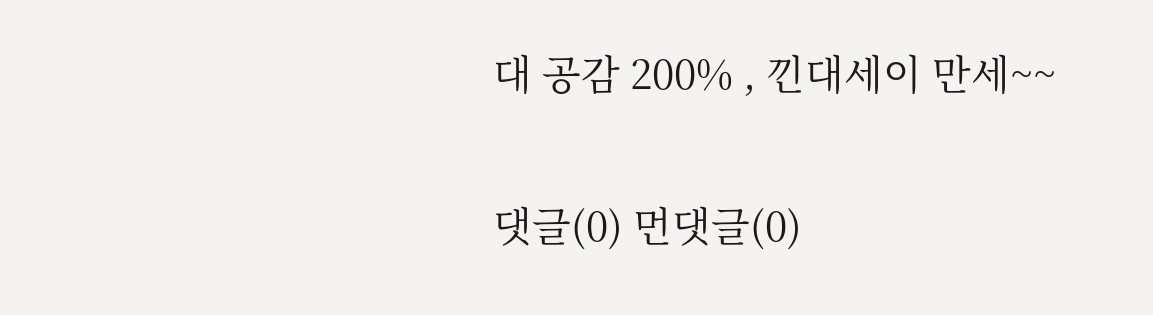대 공감 200% , 낀대세이 만세~~

댓글(0) 먼댓글(0)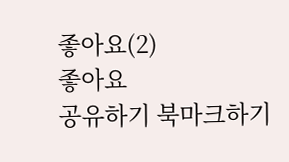좋아요(2)
좋아요
공유하기 북마크하기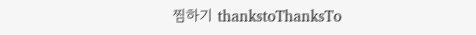찜하기 thankstoThanksTo